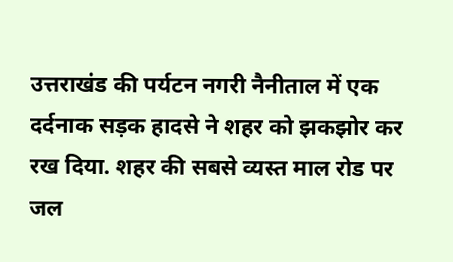उत्तराखंड की पर्यटन नगरी नैनीताल में एक दर्दनाक सड़क हादसे ने शहर को झकझोर कर रख दिया. शहर की सबसे व्यस्त माल रोड पर जल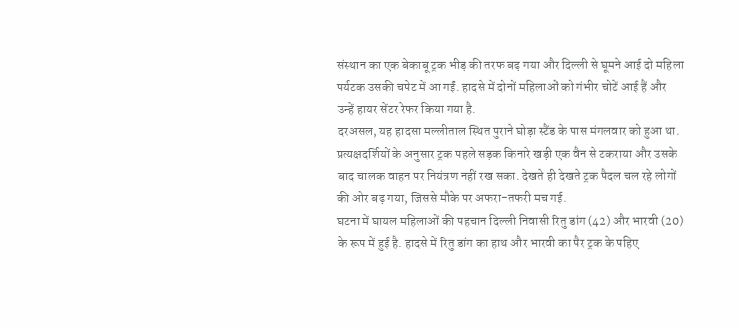संस्थान का एक बेकाबू ट्रक भीड़ की तरफ बढ़ गया और दिल्ली से घूमने आई दो महिला पर्यटक उसकी चपेट में आ गईं. हादसे में दोनों महिलाओं को गंभीर चोटें आई हैं और उन्हें हायर सेंटर रेफर किया गया है.
दरअसल, यह हादसा मल्लीताल स्थित पुराने घोड़ा स्टैंड के पास मंगलवार को हुआ था. प्रत्यक्षदर्शियों के अनुसार ट्रक पहले सड़क किनारे खड़ी एक वैन से टकराया और उसके बाद चालक वाहन पर नियंत्रण नहीं रख सका. देखते ही देखते ट्रक पैदल चल रहे लोगों की ओर बढ़ गया, जिससे मौके पर अफरा-तफरी मच गई.
घटना में घायल महिलाओं की पहचान दिल्ली निवासी रितु डांग (42) और भारवी (20) के रूप में हुई है. हादसे में रितु डांग का हाथ और भारवी का पैर ट्रक के पहिए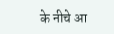के नीचे आ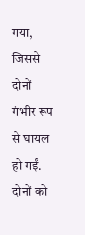गया, जिससे दोनों गंभीर रूप से घायल हो गईं. दोनों को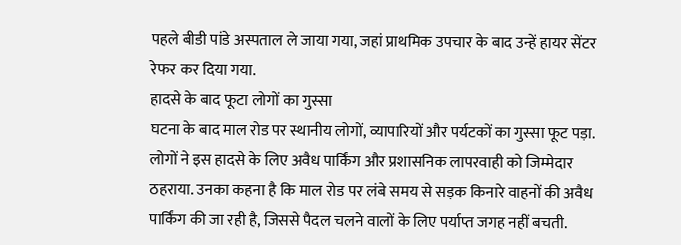पहले बीडी पांडे अस्पताल ले जाया गया, जहां प्राथमिक उपचार के बाद उन्हें हायर सेंटर रेफर कर दिया गया.
हादसे के बाद फूटा लोगों का गुस्सा
घटना के बाद माल रोड पर स्थानीय लोगों, व्यापारियों और पर्यटकों का गुस्सा फूट पड़ा. लोगों ने इस हादसे के लिए अवैध पार्किंग और प्रशासनिक लापरवाही को जिम्मेदार ठहराया. उनका कहना है कि माल रोड पर लंबे समय से सड़क किनारे वाहनों की अवैध पार्किंग की जा रही है, जिससे पैदल चलने वालों के लिए पर्याप्त जगह नहीं बचती.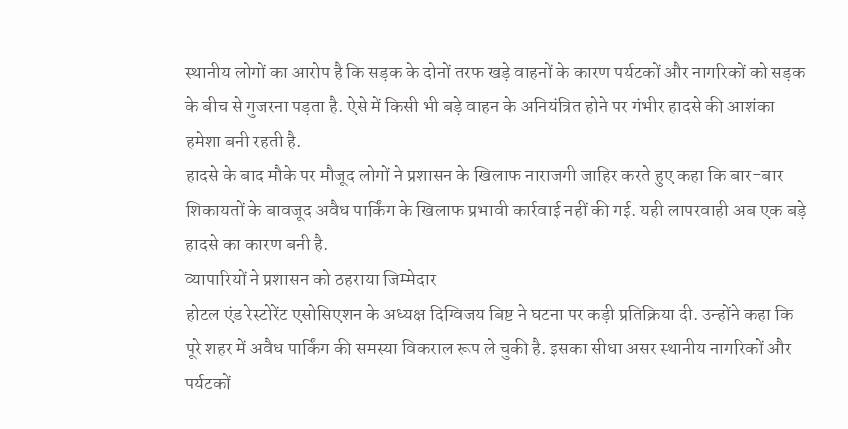स्थानीय लोगों का आरोप है कि सड़क के दोनों तरफ खड़े वाहनों के कारण पर्यटकों और नागरिकों को सड़क के बीच से गुजरना पड़ता है. ऐसे में किसी भी बड़े वाहन के अनियंत्रित होने पर गंभीर हादसे की आशंका हमेशा बनी रहती है.
हादसे के बाद मौके पर मौजूद लोगों ने प्रशासन के खिलाफ नाराजगी जाहिर करते हुए कहा कि बार-बार शिकायतों के बावजूद अवैध पार्किंग के खिलाफ प्रभावी कार्रवाई नहीं की गई. यही लापरवाही अब एक बड़े हादसे का कारण बनी है.
व्यापारियों ने प्रशासन को ठहराया जिम्मेदार
होटल एंड रेस्टोरेंट एसोसिएशन के अध्यक्ष दिग्विजय बिष्ट ने घटना पर कड़ी प्रतिक्रिया दी. उन्होंने कहा कि पूरे शहर में अवैध पार्किंग की समस्या विकराल रूप ले चुकी है. इसका सीधा असर स्थानीय नागरिकों और पर्यटकों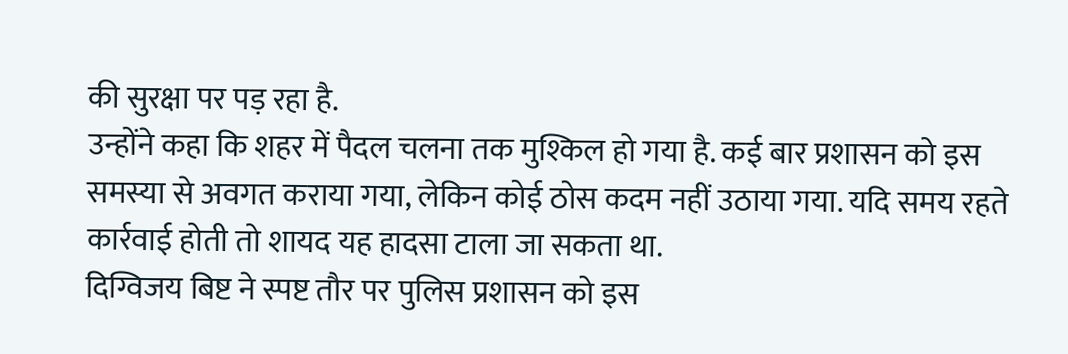की सुरक्षा पर पड़ रहा है.
उन्होंने कहा कि शहर में पैदल चलना तक मुश्किल हो गया है. कई बार प्रशासन को इस समस्या से अवगत कराया गया, लेकिन कोई ठोस कदम नहीं उठाया गया. यदि समय रहते कार्रवाई होती तो शायद यह हादसा टाला जा सकता था.
दिग्विजय बिष्ट ने स्पष्ट तौर पर पुलिस प्रशासन को इस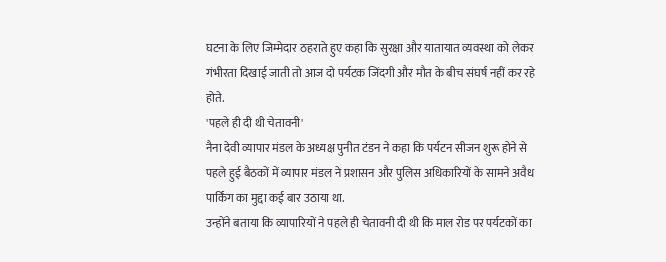घटना के लिए जिम्मेदार ठहराते हुए कहा कि सुरक्षा और यातायात व्यवस्था को लेकर गंभीरता दिखाई जाती तो आज दो पर्यटक जिंदगी और मौत के बीच संघर्ष नहीं कर रहे होते.
'पहले ही दी थी चेतावनी'
नैना देवी व्यापार मंडल के अध्यक्ष पुनीत टंडन ने कहा कि पर्यटन सीजन शुरू होने से पहले हुई बैठकों में व्यापार मंडल ने प्रशासन और पुलिस अधिकारियों के सामने अवैध पार्किंग का मुद्दा कई बार उठाया था.
उन्होंने बताया कि व्यापारियों ने पहले ही चेतावनी दी थी कि माल रोड पर पर्यटकों का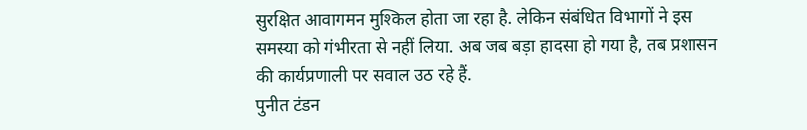सुरक्षित आवागमन मुश्किल होता जा रहा है. लेकिन संबंधित विभागों ने इस समस्या को गंभीरता से नहीं लिया. अब जब बड़ा हादसा हो गया है, तब प्रशासन की कार्यप्रणाली पर सवाल उठ रहे हैं.
पुनीत टंडन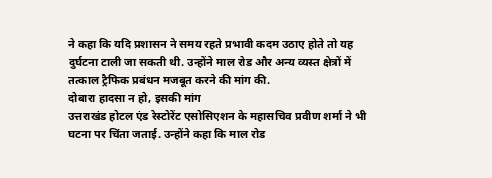ने कहा कि यदि प्रशासन ने समय रहते प्रभावी कदम उठाए होते तो यह दुर्घटना टाली जा सकती थी. उन्होंने माल रोड और अन्य व्यस्त क्षेत्रों में तत्काल ट्रैफिक प्रबंधन मजबूत करने की मांग की.
दोबारा हादसा न हो, इसकी मांग
उत्तराखंड होटल एंड रेस्टोरेंट एसोसिएशन के महासचिव प्रवीण शर्मा ने भी घटना पर चिंता जताई. उन्होंने कहा कि माल रोड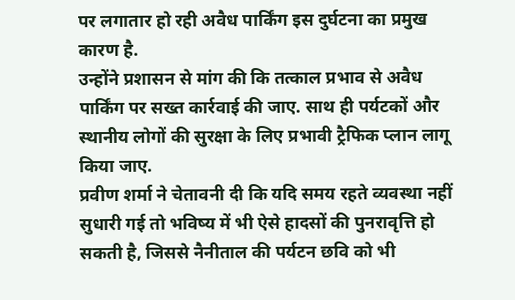पर लगातार हो रही अवैध पार्किंग इस दुर्घटना का प्रमुख कारण है.
उन्होंने प्रशासन से मांग की कि तत्काल प्रभाव से अवैध पार्किंग पर सख्त कार्रवाई की जाए. साथ ही पर्यटकों और स्थानीय लोगों की सुरक्षा के लिए प्रभावी ट्रैफिक प्लान लागू किया जाए.
प्रवीण शर्मा ने चेतावनी दी कि यदि समय रहते व्यवस्था नहीं सुधारी गई तो भविष्य में भी ऐसे हादसों की पुनरावृत्ति हो सकती है, जिससे नैनीताल की पर्यटन छवि को भी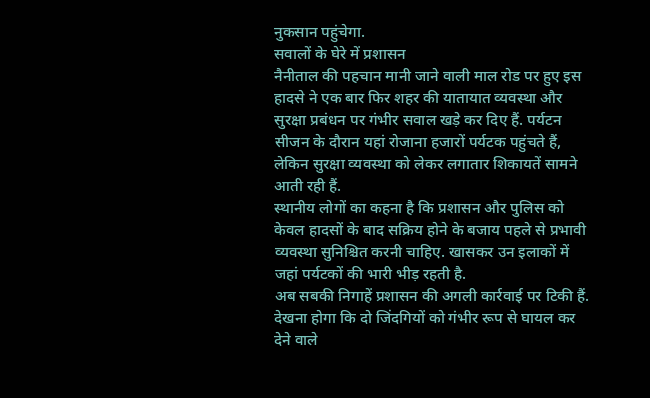नुकसान पहुंचेगा.
सवालों के घेरे में प्रशासन
नैनीताल की पहचान मानी जाने वाली माल रोड पर हुए इस हादसे ने एक बार फिर शहर की यातायात व्यवस्था और सुरक्षा प्रबंधन पर गंभीर सवाल खड़े कर दिए हैं. पर्यटन सीजन के दौरान यहां रोजाना हजारों पर्यटक पहुंचते हैं, लेकिन सुरक्षा व्यवस्था को लेकर लगातार शिकायतें सामने आती रही हैं.
स्थानीय लोगों का कहना है कि प्रशासन और पुलिस को केवल हादसों के बाद सक्रिय होने के बजाय पहले से प्रभावी व्यवस्था सुनिश्चित करनी चाहिए. खासकर उन इलाकों में जहां पर्यटकों की भारी भीड़ रहती है.
अब सबकी निगाहें प्रशासन की अगली कार्रवाई पर टिकी हैं. देखना होगा कि दो जिंदगियों को गंभीर रूप से घायल कर देने वाले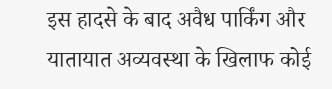इस हादसे के बाद अवैध पार्किंग और यातायात अव्यवस्था के खिलाफ कोई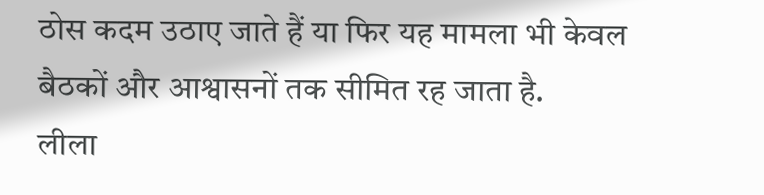ठोस कदम उठाए जाते हैं या फिर यह मामला भी केवल बैठकों और आश्वासनों तक सीमित रह जाता है.
लीला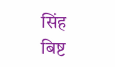सिंह बिष्ट